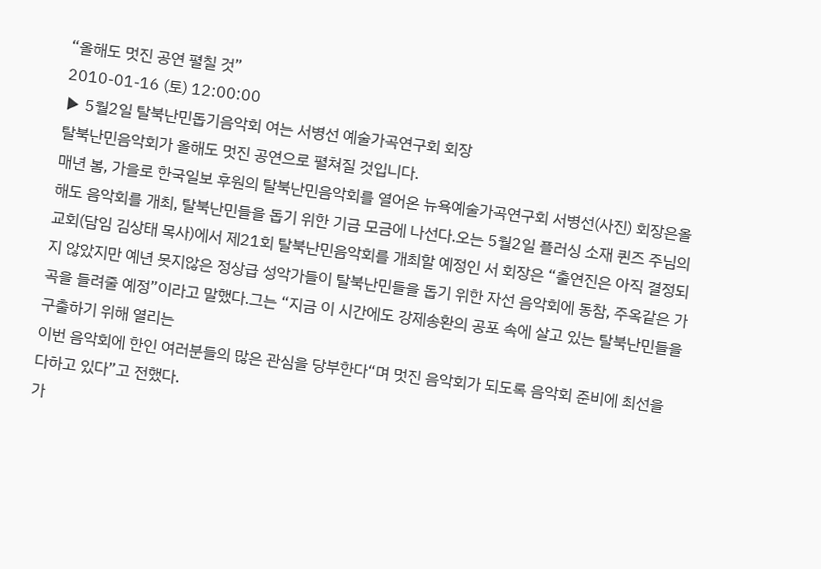“올해도 멋진 공연 펼칠 것”
2010-01-16 (토) 12:00:00
▶ 5월2일 탈북난민돕기음악회 여는 서병선 예술가곡연구회 회장
탈북난민음악회가 올해도 멋진 공연으로 펼쳐질 것입니다.
매년 봄, 가을로 한국일보 후원의 탈북난민음악회를 열어온 뉴욕예술가곡연구회 서병선(사진) 회장은올해도 음악회를 개최, 탈북난민들을 돕기 위한 기금 모금에 나선다.오는 5월2일 플러싱 소재 퀸즈 주님의 교회(담임 김상태 목사)에서 제21회 탈북난민음악회를 개최할 예정인 서 회장은 “출연진은 아직 결정되지 않았지만 예년 못지않은 정상급 성악가들이 탈북난민들을 돕기 위한 자선 음악회에 동참, 주옥같은 가곡을 들려줄 예정”이라고 말했다.그는 “지금 이 시간에도 강제송환의 공포 속에 살고 있는 탈북난민들을 구출하기 위해 열리는
이번 음악회에 한인 여러분들의 많은 관심을 당부한다“며 멋진 음악회가 되도록 음악회 준비에 최선을 다하고 있다”고 전했다.
가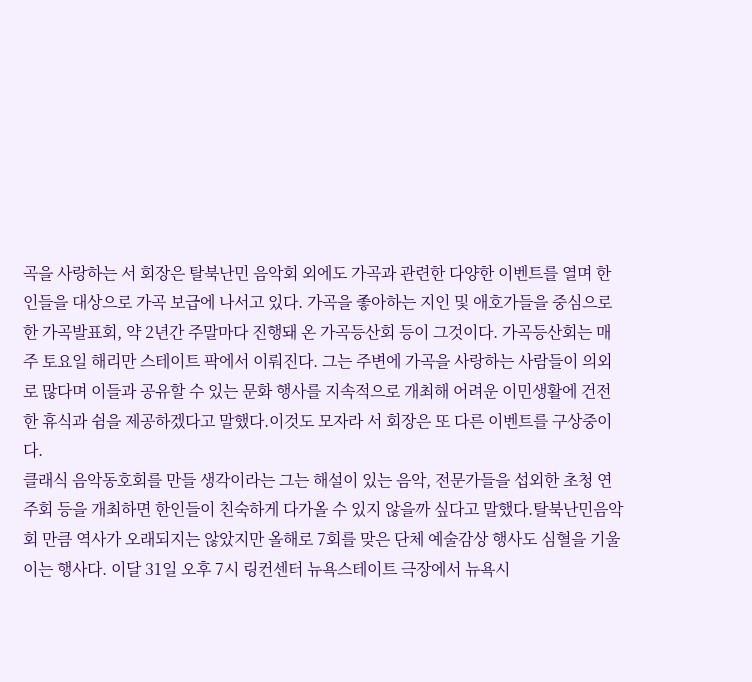곡을 사랑하는 서 회장은 탈북난민 음악회 외에도 가곡과 관련한 다양한 이벤트를 열며 한인들을 대상으로 가곡 보급에 나서고 있다. 가곡을 좋아하는 지인 및 애호가들을 중심으로 한 가곡발표회, 약 2년간 주말마다 진행돼 온 가곡등산회 등이 그것이다. 가곡등산회는 매주 토요일 해리만 스테이트 팍에서 이뤄진다. 그는 주변에 가곡을 사랑하는 사람들이 의외로 많다며 이들과 공유할 수 있는 문화 행사를 지속적으로 개최해 어려운 이민생활에 건전한 휴식과 쉼을 제공하겠다고 말했다.이것도 모자라 서 회장은 또 다른 이벤트를 구상중이다.
클래식 음악동호회를 만들 생각이라는 그는 해설이 있는 음악, 전문가들을 섭외한 초청 연주회 등을 개최하면 한인들이 친숙하게 다가올 수 있지 않을까 싶다고 말했다.탈북난민음악회 만큼 역사가 오래되지는 않았지만 올해로 7회를 맞은 단체 예술감상 행사도 심혈을 기울이는 행사다. 이달 31일 오후 7시 링컨센터 뉴욕스테이트 극장에서 뉴욕시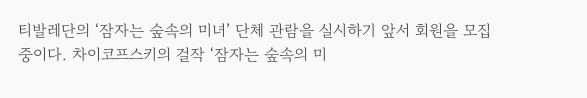티발레단의 ‘잠자는 숲속의 미녀’ 단체 관람을 실시하기 앞서 회원을 모집중이다. 차이코프스키의 걸작 ‘잠자는 숲속의 미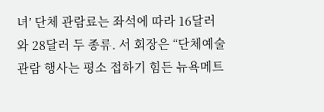녀’ 단체 관람료는 좌석에 따라 16달러와 28달러 두 종류. 서 회장은 “단체예술관람 행사는 평소 접하기 힘든 뉴욕메트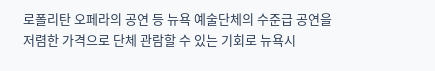로폴리탄 오페라의 공연 등 뉴욕 예술단체의 수준급 공연을 저렴한 가격으로 단체 관람할 수 있는 기회로 뉴욕시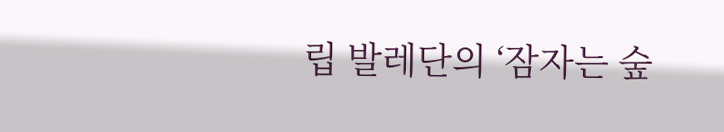립 발레단의 ‘잠자는 숲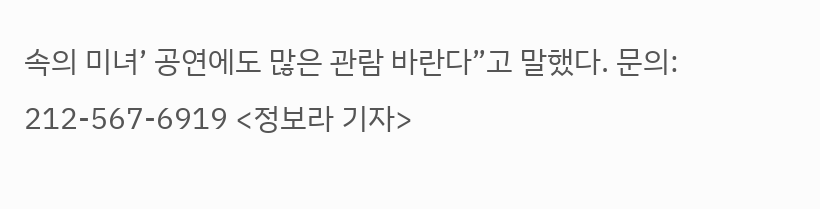속의 미녀’ 공연에도 많은 관람 바란다”고 말했다. 문의: 212-567-6919 <정보라 기자>